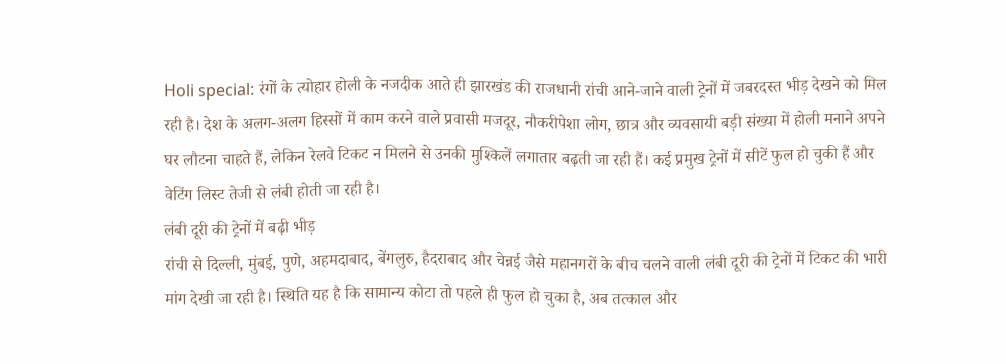Holi special: रंगों के त्योहार होली के नजदीक आते ही झारखंड की राजधानी रांची आने-जाने वाली ट्रेनों में जबरदस्त भीड़ देखने को मिल रही है। देश के अलग-अलग हिस्सों में काम करने वाले प्रवासी मजदूर, नौकरीपेशा लोग, छात्र और व्यवसायी बड़ी संख्या में होली मनाने अपने घर लौटना चाहते हैं, लेकिन रेलवे टिकट न मिलने से उनकी मुश्किलें लगातार बढ़ती जा रही हैं। कई प्रमुख ट्रेनों में सीटें फुल हो चुकी हैं और वेटिंग लिस्ट तेजी से लंबी होती जा रही है।
लंबी दूरी की ट्रेनों में बढ़ी भीड़
रांची से दिल्ली, मुंबई, पुणे, अहमदाबाद, बेंगलुरु, हैदराबाद और चेन्नई जैसे महानगरों के बीच चलने वाली लंबी दूरी की ट्रेनों में टिकट की भारी मांग देखी जा रही है। स्थिति यह है कि सामान्य कोटा तो पहले ही फुल हो चुका है, अब तत्काल और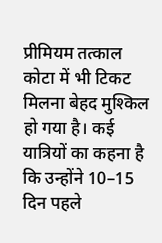प्रीमियम तत्काल कोटा में भी टिकट मिलना बेहद मुश्किल हो गया है। कई यात्रियों का कहना है कि उन्होंने 10–15 दिन पहले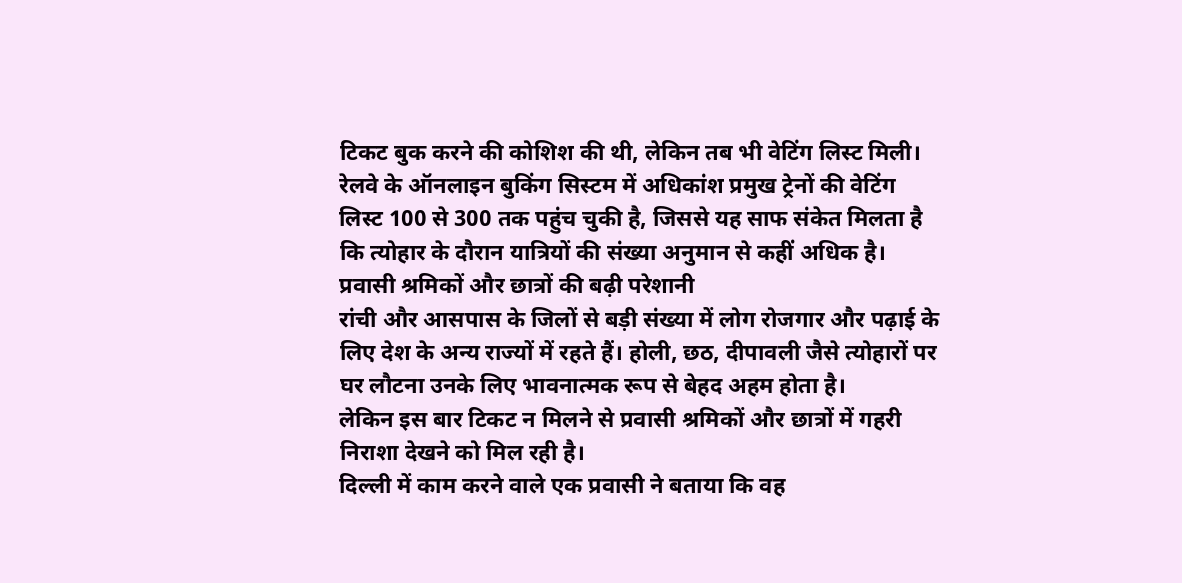टिकट बुक करने की कोशिश की थी, लेकिन तब भी वेटिंग लिस्ट मिली।
रेलवे के ऑनलाइन बुकिंग सिस्टम में अधिकांश प्रमुख ट्रेनों की वेटिंग लिस्ट 100 से 300 तक पहुंच चुकी है, जिससे यह साफ संकेत मिलता है कि त्योहार के दौरान यात्रियों की संख्या अनुमान से कहीं अधिक है।
प्रवासी श्रमिकों और छात्रों की बढ़ी परेशानी
रांची और आसपास के जिलों से बड़ी संख्या में लोग रोजगार और पढ़ाई के लिए देश के अन्य राज्यों में रहते हैं। होली, छठ, दीपावली जैसे त्योहारों पर घर लौटना उनके लिए भावनात्मक रूप से बेहद अहम होता है।
लेकिन इस बार टिकट न मिलने से प्रवासी श्रमिकों और छात्रों में गहरी निराशा देखने को मिल रही है।
दिल्ली में काम करने वाले एक प्रवासी ने बताया कि वह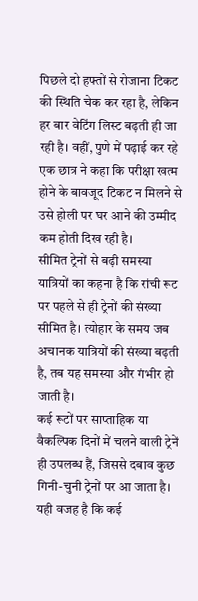पिछले दो हफ्तों से रोजाना टिकट की स्थिति चेक कर रहा है, लेकिन हर बार वेटिंग लिस्ट बढ़ती ही जा रही है। वहीं, पुणे में पढ़ाई कर रहे एक छात्र ने कहा कि परीक्षा खत्म होने के बावजूद टिकट न मिलने से उसे होली पर घर आने की उम्मीद कम होती दिख रही है।
सीमित ट्रेनों से बढ़ी समस्या
यात्रियों का कहना है कि रांची रूट पर पहले से ही ट्रेनों की संख्या सीमित है। त्योहार के समय जब अचानक यात्रियों की संख्या बढ़ती है, तब यह समस्या और गंभीर हो जाती है।
कई रूटों पर साप्ताहिक या वैकल्पिक दिनों में चलने वाली ट्रेनें ही उपलब्ध हैं, जिससे दबाव कुछ गिनी-चुनी ट्रेनों पर आ जाता है।
यही वजह है कि कई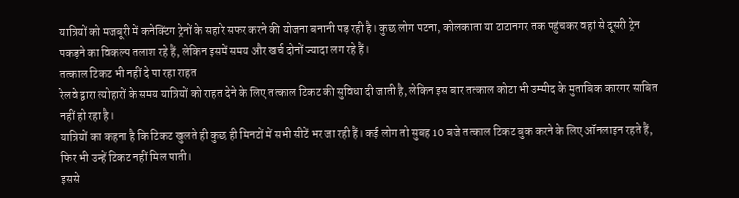यात्रियों को मजबूरी में कनेक्टिंग ट्रेनों के सहारे सफर करने की योजना बनानी पड़ रही है। कुछ लोग पटना, कोलकाता या टाटानगर तक पहुंचकर वहां से दूसरी ट्रेन पकड़ने का विकल्प तलाश रहे हैं, लेकिन इसमें समय और खर्च दोनों ज्यादा लग रहे हैं।
तत्काल टिकट भी नहीं दे पा रहा राहत
रेलवे द्वारा त्योहारों के समय यात्रियों को राहत देने के लिए तत्काल टिकट की सुविधा दी जाती है, लेकिन इस बार तत्काल कोटा भी उम्मीद के मुताबिक कारगर साबित नहीं हो रहा है।
यात्रियों का कहना है कि टिकट खुलते ही कुछ ही मिनटों में सभी सीटें भर जा रही हैं। कई लोग तो सुबह 10 बजे तत्काल टिकट बुक करने के लिए ऑनलाइन रहते हैं, फिर भी उन्हें टिकट नहीं मिल पाती।
इससे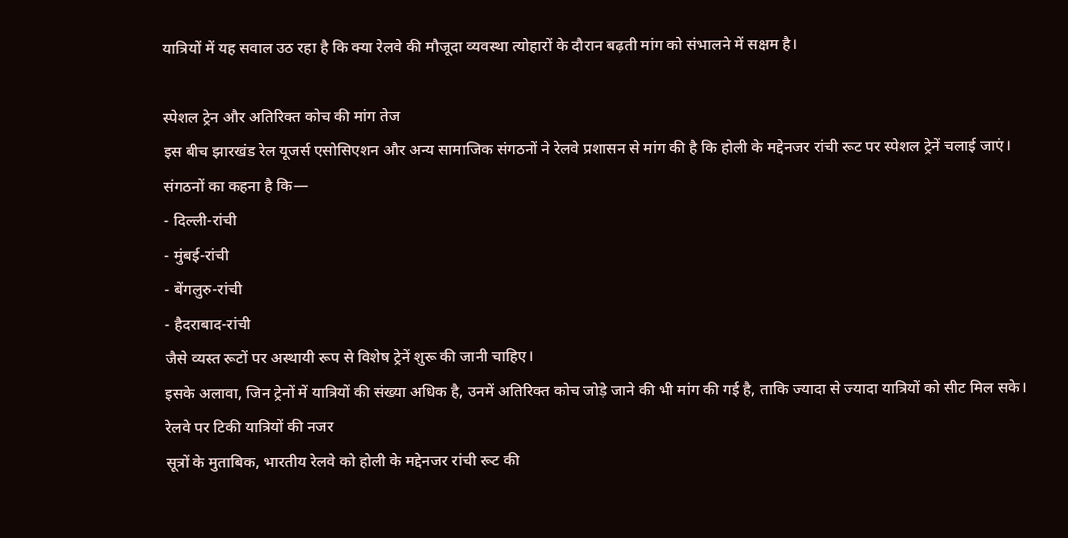यात्रियों में यह सवाल उठ रहा है कि क्या रेलवे की मौजूदा व्यवस्था त्योहारों के दौरान बढ़ती मांग को संभालने में सक्षम है।

स्पेशल ट्रेन और अतिरिक्त कोच की मांग तेज
इस बीच झारखंड रेल यूजर्स एसोसिएशन और अन्य सामाजिक संगठनों ने रेलवे प्रशासन से मांग की है कि होली के मद्देनजर रांची रूट पर स्पेशल ट्रेनें चलाई जाएं।
संगठनों का कहना है कि—
- दिल्ली-रांची
- मुंबई-रांची
- बेंगलुरु-रांची
- हैदराबाद-रांची
जैसे व्यस्त रूटों पर अस्थायी रूप से विशेष ट्रेनें शुरू की जानी चाहिए।
इसके अलावा, जिन ट्रेनों में यात्रियों की संख्या अधिक है, उनमें अतिरिक्त कोच जोड़े जाने की भी मांग की गई है, ताकि ज्यादा से ज्यादा यात्रियों को सीट मिल सके।
रेलवे पर टिकी यात्रियों की नजर
सूत्रों के मुताबिक, भारतीय रेलवे को होली के मद्देनजर रांची रूट की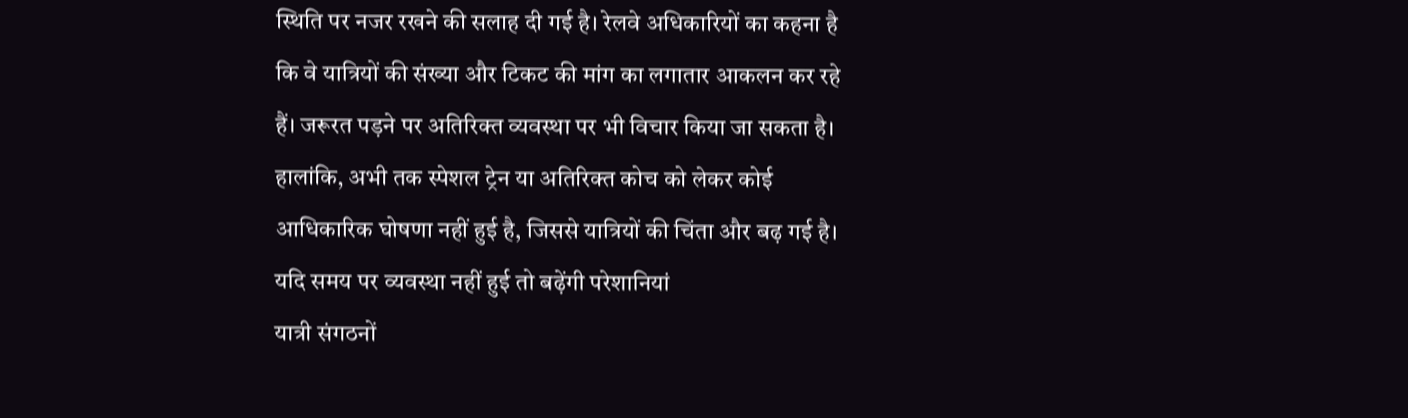स्थिति पर नजर रखने की सलाह दी गई है। रेलवे अधिकारियों का कहना है कि वे यात्रियों की संख्या और टिकट की मांग का लगातार आकलन कर रहे हैं। जरूरत पड़ने पर अतिरिक्त व्यवस्था पर भी विचार किया जा सकता है।
हालांकि, अभी तक स्पेशल ट्रेन या अतिरिक्त कोच को लेकर कोई आधिकारिक घोषणा नहीं हुई है, जिससे यात्रियों की चिंता और बढ़ गई है।
यदि समय पर व्यवस्था नहीं हुई तो बढ़ेंगी परेशानियां
यात्री संगठनों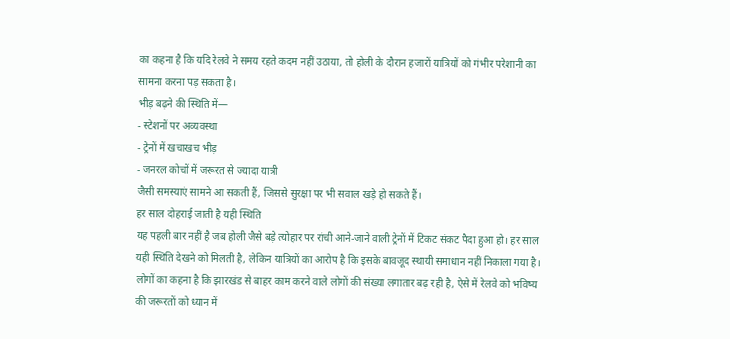का कहना है कि यदि रेलवे ने समय रहते कदम नहीं उठाया, तो होली के दौरान हजारों यात्रियों को गंभीर परेशानी का सामना करना पड़ सकता है।
भीड़ बढ़ने की स्थिति में—
- स्टेशनों पर अव्यवस्था
- ट्रेनों में खचाखच भीड़
- जनरल कोचों में जरूरत से ज्यादा यात्री
जैसी समस्याएं सामने आ सकती हैं, जिससे सुरक्षा पर भी सवाल खड़े हो सकते हैं।
हर साल दोहराई जाती है यही स्थिति
यह पहली बार नहीं है जब होली जैसे बड़े त्योहार पर रांची आने-जाने वाली ट्रेनों में टिकट संकट पैदा हुआ हो। हर साल यही स्थिति देखने को मिलती है, लेकिन यात्रियों का आरोप है कि इसके बावजूद स्थायी समाधान नहीं निकाला गया है।
लोगों का कहना है कि झारखंड से बाहर काम करने वाले लोगों की संख्या लगातार बढ़ रही है, ऐसे में रेलवे को भविष्य की जरूरतों को ध्यान में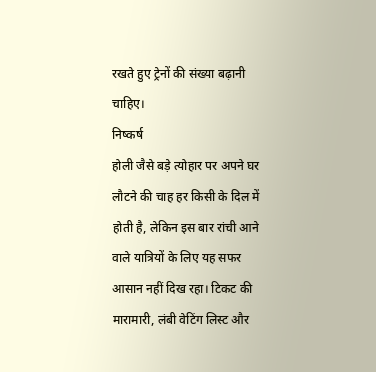रखते हुए ट्रेनों की संख्या बढ़ानी चाहिए।
निष्कर्ष
होली जैसे बड़े त्योहार पर अपने घर लौटने की चाह हर किसी के दिल में होती है, लेकिन इस बार रांची आने वाले यात्रियों के लिए यह सफर आसान नहीं दिख रहा। टिकट की मारामारी, लंबी वेटिंग लिस्ट और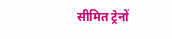सीमित ट्रेनों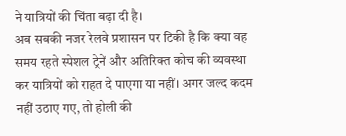ने यात्रियों की चिंता बढ़ा दी है।
अब सबकी नजर रेलवे प्रशासन पर टिकी है कि क्या वह समय रहते स्पेशल ट्रेनें और अतिरिक्त कोच की व्यवस्था कर यात्रियों को राहत दे पाएगा या नहीं। अगर जल्द कदम नहीं उठाए गए, तो होली की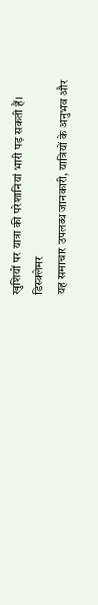खुशियों पर यात्रा की परेशानियां भारी पड़ सकती हैं।
डिस्क्लेमर
यह समाचार उपलब्ध जानकारी, यात्रियों के अनुभव और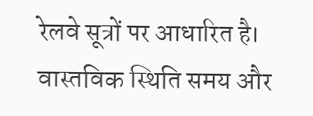रेलवे सूत्रों पर आधारित है। वास्तविक स्थिति समय और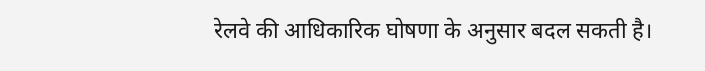रेलवे की आधिकारिक घोषणा के अनुसार बदल सकती है।